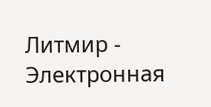Литмир - Электронная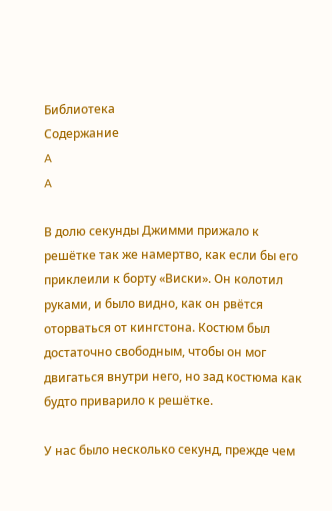Библиотека
Содержание
A
A

В долю секунды Джимми прижало к решётке так же намертво, как если бы его приклеили к борту «Виски». Он колотил руками, и было видно, как он рвётся оторваться от кингстона. Костюм был достаточно свободным, чтобы он мог двигаться внутри него, но зад костюма как будто приварило к решётке.

У нас было несколько секунд, прежде чем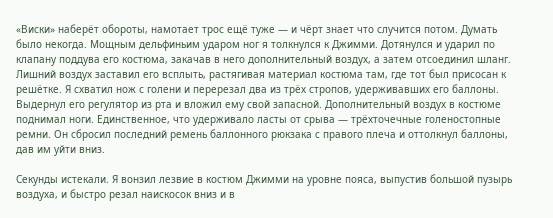«Виски» наберёт обороты, намотает трос ещё туже — и чёрт знает что случится потом. Думать было некогда. Мощным дельфиньим ударом ног я толкнулся к Джимми. Дотянулся и ударил по клапану поддува его костюма, закачав в него дополнительный воздух, а затем отсоединил шланг. Лишний воздух заставил его всплыть, растягивая материал костюма там, где тот был присосан к решётке. Я схватил нож с голени и перерезал два из трёх стропов, удерживавших его баллоны. Выдернул его регулятор из рта и вложил ему свой запасной. Дополнительный воздух в костюме поднимал ноги. Единственное, что удерживало ласты от срыва — трёхточечные голеностопные ремни. Он сбросил последний ремень баллонного рюкзака с правого плеча и оттолкнул баллоны, дав им уйти вниз.

Секунды истекали. Я вонзил лезвие в костюм Джимми на уровне пояса, выпустив большой пузырь воздуха, и быстро резал наискосок вниз и в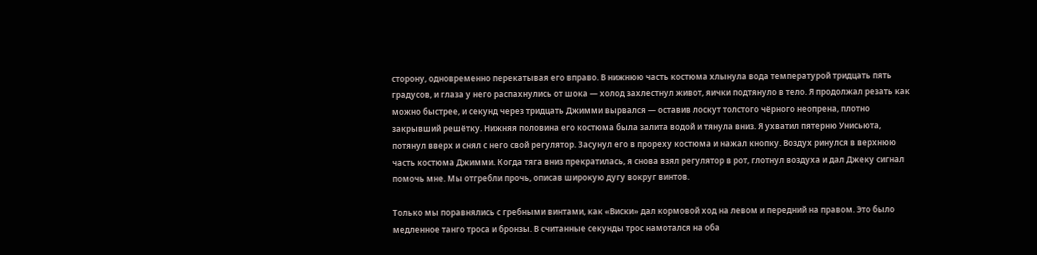сторону, одновременно перекатывая его вправо. В нижнюю часть костюма хлынула вода температурой тридцать пять градусов, и глаза у него распахнулись от шока — холод захлестнул живот, яички подтянуло в тело. Я продолжал резать как можно быстрее, и секунд через тридцать Джимми вырвался — оставив лоскут толстого чёрного неопрена, плотно закрывший решётку. Нижняя половина его костюма была залита водой и тянула вниз. Я ухватил пятерню Унисьюта, потянул вверх и снял с него свой регулятор. Засунул его в прореху костюма и нажал кнопку. Воздух ринулся в верхнюю часть костюма Джимми. Когда тяга вниз прекратилась, я снова взял регулятор в рот, глотнул воздуха и дал Джеку сигнал помочь мне. Мы отгребли прочь, описав широкую дугу вокруг винтов.

Только мы поравнялись с гребными винтами, как «Виски» дал кормовой ход на левом и передний на правом. Это было медленное танго троса и бронзы. В считанные секунды трос намотался на оба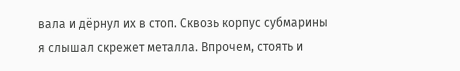вала и дёрнул их в стоп. Сквозь корпус субмарины я слышал скрежет металла. Впрочем, стоять и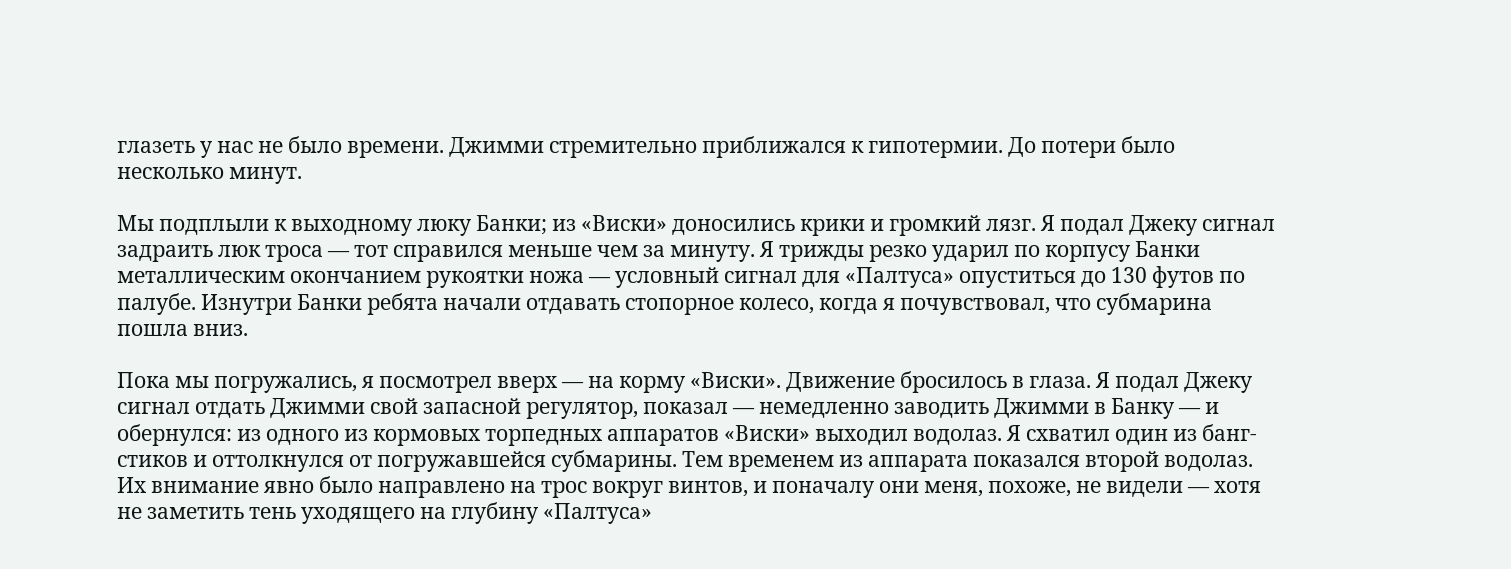глазеть у нас не было времени. Джимми стремительно приближался к гипотермии. До потери было несколько минут.

Мы подплыли к выходному люку Банки; из «Виски» доносились крики и громкий лязг. Я подал Джеку сигнал задраить люк троса — тот справился меньше чем за минуту. Я трижды резко ударил по корпусу Банки металлическим окончанием рукоятки ножа — условный сигнал для «Палтуса» опуститься до 130 футов по палубе. Изнутри Банки ребята начали отдавать стопорное колесо, когда я почувствовал, что субмарина пошла вниз.

Пока мы погружались, я посмотрел вверх — на корму «Виски». Движение бросилось в глаза. Я подал Джеку сигнал отдать Джимми свой запасной регулятор, показал — немедленно заводить Джимми в Банку — и обернулся: из одного из кормовых торпедных аппаратов «Виски» выходил водолаз. Я схватил один из банг-стиков и оттолкнулся от погружавшейся субмарины. Тем временем из аппарата показался второй водолаз. Их внимание явно было направлено на трос вокруг винтов, и поначалу они меня, похоже, не видели — хотя не заметить тень уходящего на глубину «Палтуса»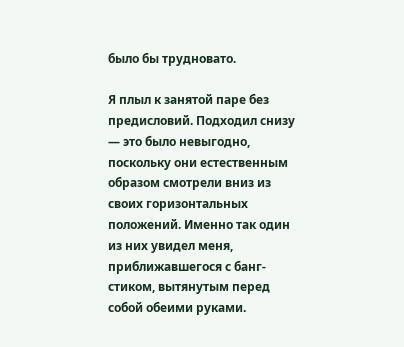было бы трудновато.

Я плыл к занятой паре без предисловий. Подходил снизу — это было невыгодно, поскольку они естественным образом смотрели вниз из своих горизонтальных положений. Именно так один из них увидел меня, приближавшегося с банг-стиком, вытянутым перед собой обеими руками.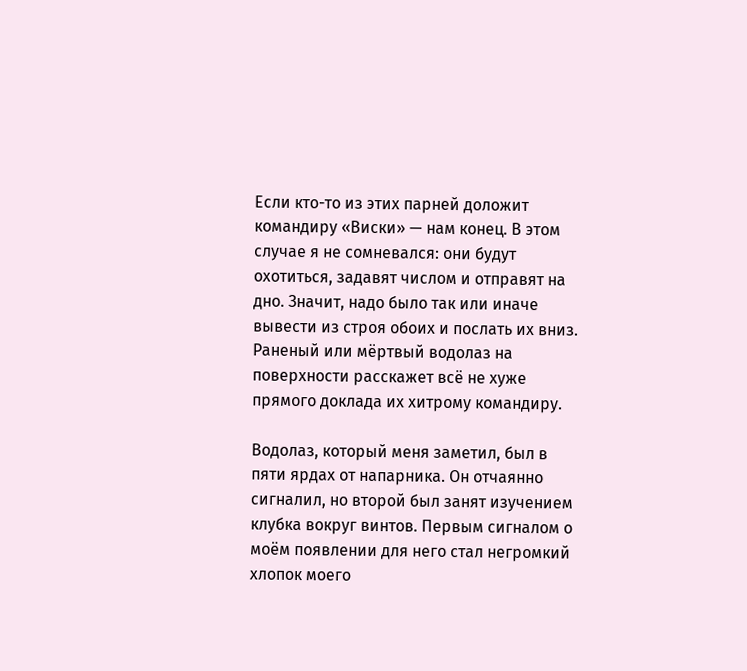Если кто-то из этих парней доложит командиру «Виски» — нам конец. В этом случае я не сомневался: они будут охотиться, задавят числом и отправят на дно. Значит, надо было так или иначе вывести из строя обоих и послать их вниз. Раненый или мёртвый водолаз на поверхности расскажет всё не хуже прямого доклада их хитрому командиру.

Водолаз, который меня заметил, был в пяти ярдах от напарника. Он отчаянно сигналил, но второй был занят изучением клубка вокруг винтов. Первым сигналом о моём появлении для него стал негромкий хлопок моего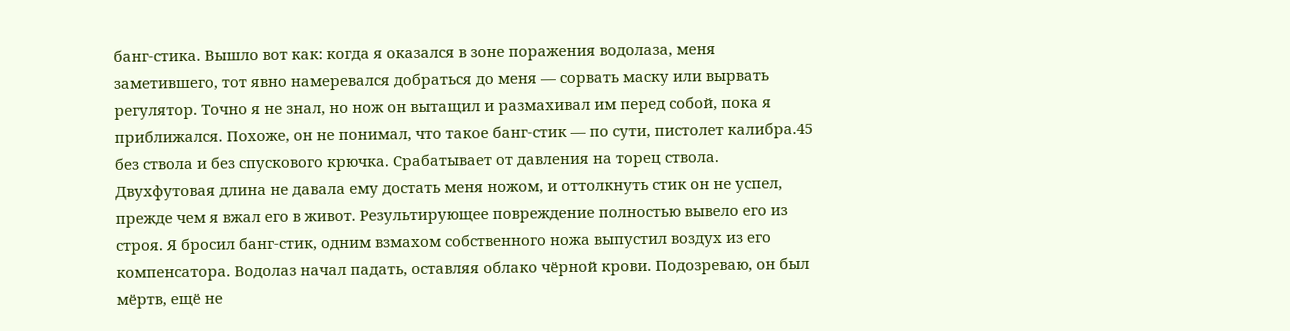банг-стика. Вышло вот как: когда я оказался в зоне поражения водолаза, меня заметившего, тот явно намеревался добраться до меня — сорвать маску или вырвать регулятор. Точно я не знал, но нож он вытащил и размахивал им перед собой, пока я приближался. Похоже, он не понимал, что такое банг-стик — по сути, пистолет калибра.45 без ствола и без спускового крючка. Срабатывает от давления на торец ствола. Двухфутовая длина не давала ему достать меня ножом, и оттолкнуть стик он не успел, прежде чем я вжал его в живот. Результирующее повреждение полностью вывело его из строя. Я бросил банг-стик, одним взмахом собственного ножа выпустил воздух из его компенсатора. Водолаз начал падать, оставляя облако чёрной крови. Подозреваю, он был мёртв, ещё не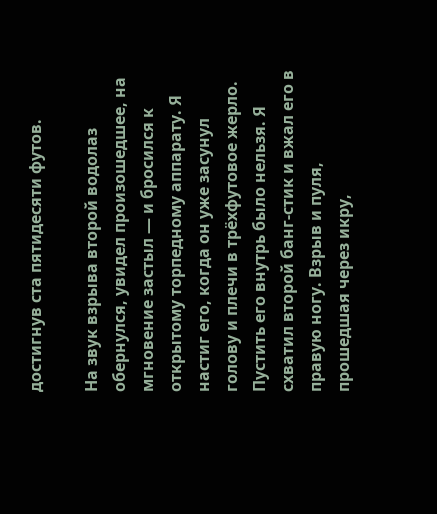достигнув ста пятидесяти футов.

На звук взрыва второй водолаз обернулся, увидел произошедшее, на мгновение застыл — и бросился к открытому торпедному аппарату. Я настиг его, когда он уже засунул голову и плечи в трёхфутовое жерло. Пустить его внутрь было нельзя. Я схватил второй банг-стик и вжал его в правую ногу. Взрыв и пуля, прошедшая через икру,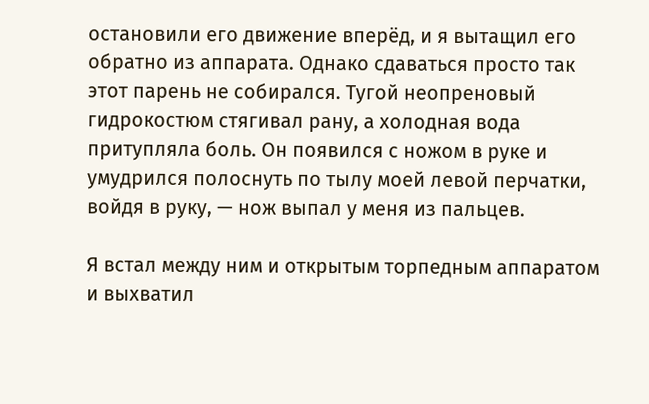остановили его движение вперёд, и я вытащил его обратно из аппарата. Однако сдаваться просто так этот парень не собирался. Тугой неопреновый гидрокостюм стягивал рану, а холодная вода притупляла боль. Он появился с ножом в руке и умудрился полоснуть по тылу моей левой перчатки, войдя в руку, — нож выпал у меня из пальцев.

Я встал между ним и открытым торпедным аппаратом и выхватил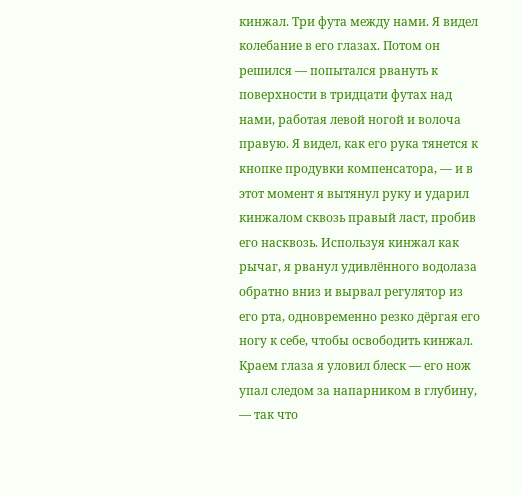кинжал. Три фута между нами. Я видел колебание в его глазах. Потом он решился — попытался рвануть к поверхности в тридцати футах над нами, работая левой ногой и волоча правую. Я видел, как его рука тянется к кнопке продувки компенсатора, — и в этот момент я вытянул руку и ударил кинжалом сквозь правый ласт, пробив его насквозь. Используя кинжал как рычаг, я рванул удивлённого водолаза обратно вниз и вырвал регулятор из его рта, одновременно резко дёргая его ногу к себе, чтобы освободить кинжал. Краем глаза я уловил блеск — его нож упал следом за напарником в глубину, — так что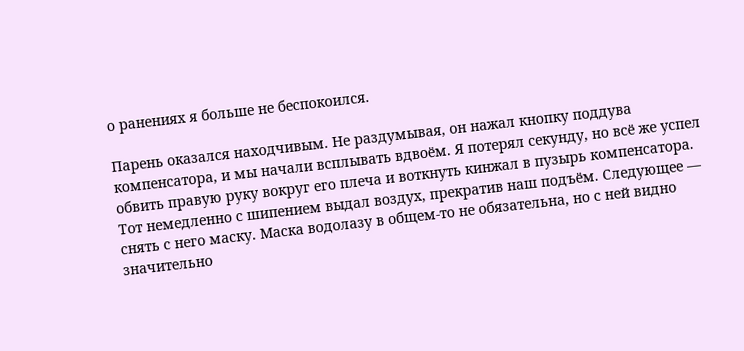о ранениях я больше не беспокоился.

Парень оказался находчивым. Не раздумывая, он нажал кнопку поддува компенсатора, и мы начали всплывать вдвоём. Я потерял секунду, но всё же успел обвить правую руку вокруг его плеча и воткнуть кинжал в пузырь компенсатора. Тот немедленно с шипением выдал воздух, прекратив наш подъём. Следующее — снять с него маску. Маска водолазу в общем-то не обязательна, но с ней видно значительно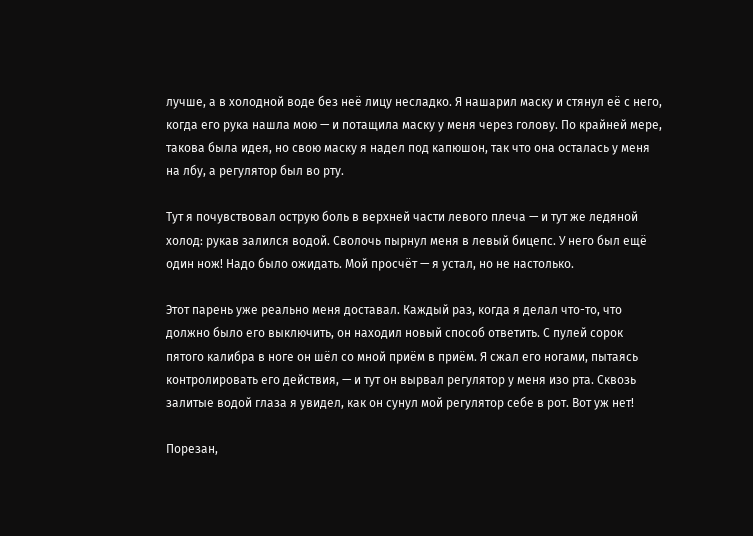лучше, а в холодной воде без неё лицу несладко. Я нашарил маску и стянул её с него, когда его рука нашла мою — и потащила маску у меня через голову. По крайней мере, такова была идея, но свою маску я надел под капюшон, так что она осталась у меня на лбу, а регулятор был во рту.

Тут я почувствовал острую боль в верхней части левого плеча — и тут же ледяной холод: рукав залился водой. Сволочь пырнул меня в левый бицепс. У него был ещё один нож! Надо было ожидать. Мой просчёт — я устал, но не настолько.

Этот парень уже реально меня доставал. Каждый раз, когда я делал что-то, что должно было его выключить, он находил новый способ ответить. С пулей сорок пятого калибра в ноге он шёл со мной приём в приём. Я сжал его ногами, пытаясь контролировать его действия, — и тут он вырвал регулятор у меня изо рта. Сквозь залитые водой глаза я увидел, как он сунул мой регулятор себе в рот. Вот уж нет!

Порезан,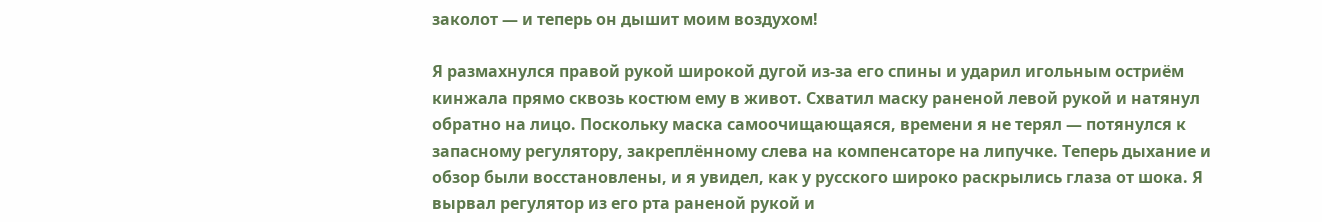заколот — и теперь он дышит моим воздухом!

Я размахнулся правой рукой широкой дугой из-за его спины и ударил игольным остриём кинжала прямо сквозь костюм ему в живот. Схватил маску раненой левой рукой и натянул обратно на лицо. Поскольку маска самоочищающаяся, времени я не терял — потянулся к запасному регулятору, закреплённому слева на компенсаторе на липучке. Теперь дыхание и обзор были восстановлены, и я увидел, как у русского широко раскрылись глаза от шока. Я вырвал регулятор из его рта раненой рукой и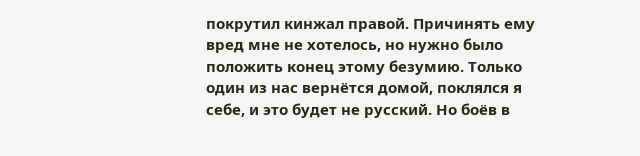покрутил кинжал правой. Причинять ему вред мне не хотелось, но нужно было положить конец этому безумию. Только один из нас вернётся домой, поклялся я себе, и это будет не русский. Но боёв в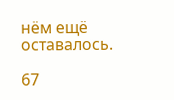нём ещё оставалось.

67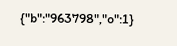{"b":"963798","o":1}